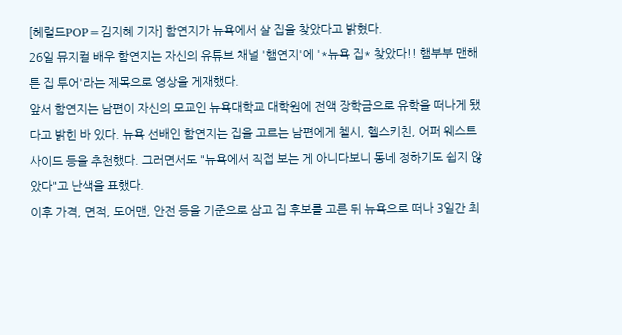[헤럴드POP=김지혜 기자] 함연지가 뉴욕에서 살 집을 찾았다고 밝혔다.
26일 뮤지컬 배우 함연지는 자신의 유튜브 채널 '햄연지'에 '*뉴욕 집* 찾았다!! 햄부부 맨해튼 집 투어'라는 제목으로 영상을 게재했다.
앞서 함연지는 남편이 자신의 모교인 뉴욕대학교 대학원에 전액 장학금으로 유학을 떠나게 됐다고 밝힌 바 있다. 뉴욕 선배인 함연지는 집을 고르는 남편에게 첼시, 헬스키친, 어퍼 웨스트 사이드 등을 추천했다. 그러면서도 "뉴욕에서 직접 보는 게 아니다보니 동네 정하기도 쉽지 않았다"고 난색을 표했다.
이후 가격, 면적, 도어맨, 안전 등을 기준으로 삼고 집 후보를 고른 뒤 뉴욕으로 떠나 3일간 최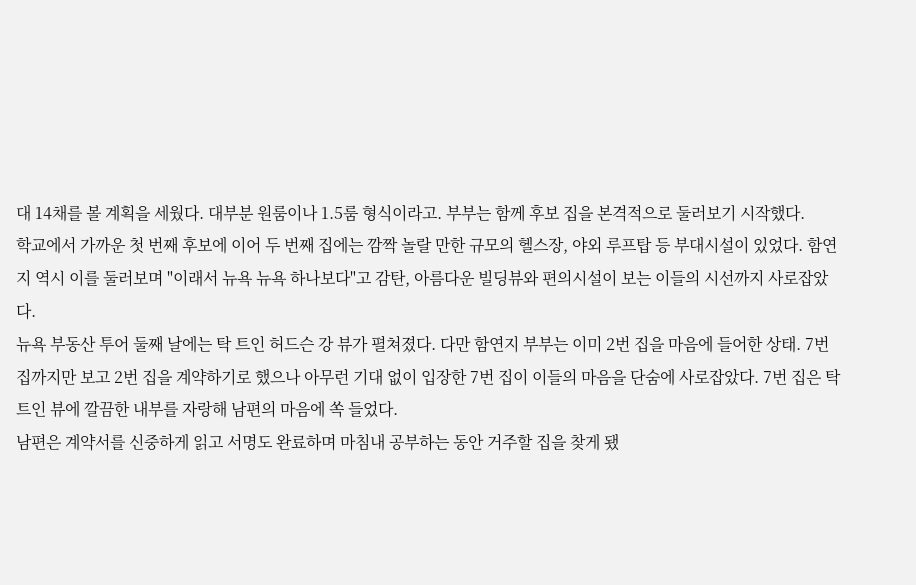대 14채를 볼 계획을 세웠다. 대부분 원룸이나 1.5룸 형식이라고. 부부는 함께 후보 집을 본격적으로 둘러보기 시작했다.
학교에서 가까운 첫 번째 후보에 이어 두 번째 집에는 깜짝 놀랄 만한 규모의 헬스장, 야외 루프탑 등 부대시설이 있었다. 함연지 역시 이를 둘러보며 "이래서 뉴욕 뉴욕 하나보다"고 감탄, 아름다운 빌딩뷰와 편의시설이 보는 이들의 시선까지 사로잡았다.
뉴욕 부동산 투어 둘째 날에는 탁 트인 허드슨 강 뷰가 펼쳐졌다. 다만 함연지 부부는 이미 2번 집을 마음에 들어한 상태. 7번 집까지만 보고 2번 집을 계약하기로 했으나 아무런 기대 없이 입장한 7번 집이 이들의 마음을 단숨에 사로잡았다. 7번 집은 탁 트인 뷰에 깔끔한 내부를 자랑해 남편의 마음에 쏙 들었다.
남편은 계약서를 신중하게 읽고 서명도 완료하며 마침내 공부하는 동안 거주할 집을 찾게 됐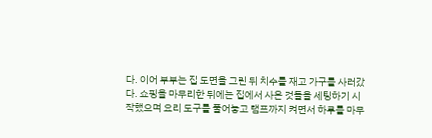다. 이어 부부는 집 도면을 그린 뒤 치수를 재고 가구를 사러갔다. 쇼핑을 마무리한 뒤에는 집에서 사온 것들을 세팅하기 시작했으며 요리 도구를 풀어놓고 램프까지 켜면서 하루를 마무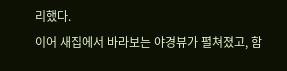리했다.
이어 새집에서 바라보는 야경뷰가 펼쳐졌고, 함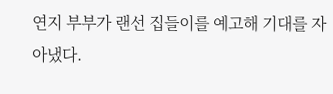연지 부부가 랜선 집들이를 예고해 기대를 자아냈다.